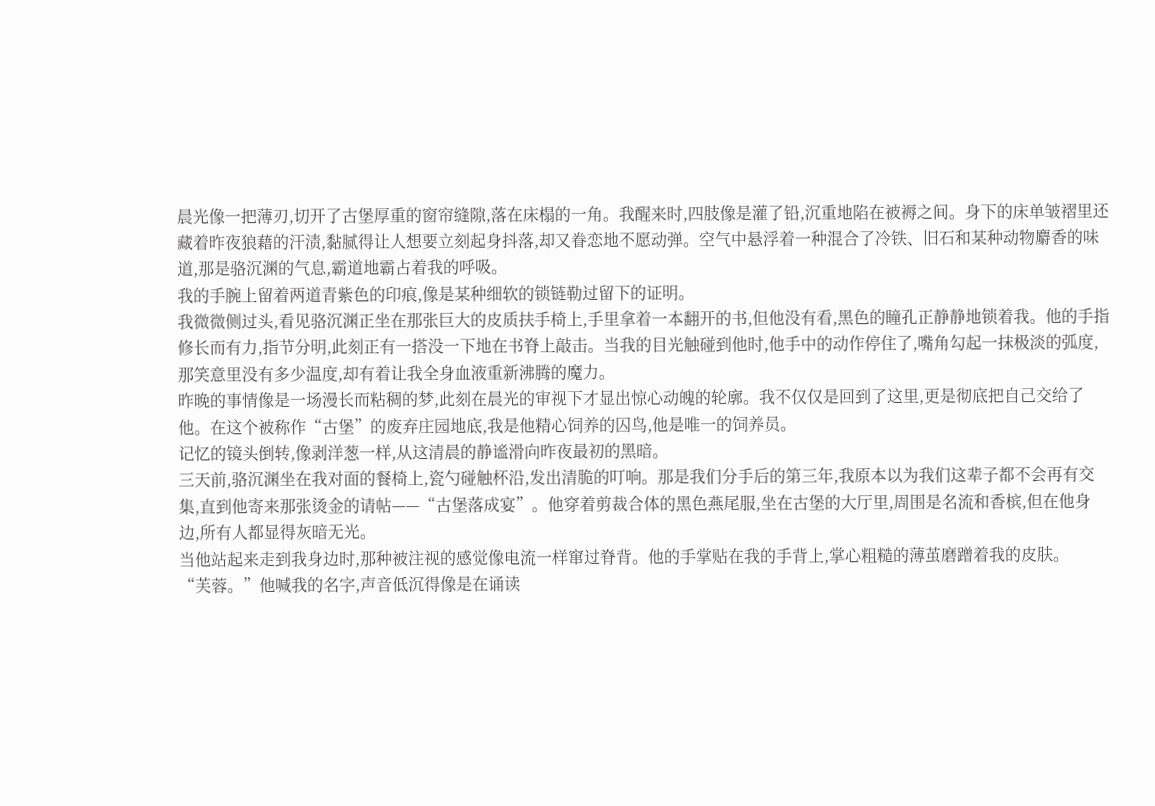晨光像一把薄刃,切开了古堡厚重的窗帘缝隙,落在床榻的一角。我醒来时,四肢像是灌了铅,沉重地陷在被褥之间。身下的床单皱褶里还藏着昨夜狼藉的汗渍,黏腻得让人想要立刻起身抖落,却又眷恋地不愿动弹。空气中悬浮着一种混合了冷铁、旧石和某种动物麝香的味道,那是骆沉渊的气息,霸道地霸占着我的呼吸。
我的手腕上留着两道青紫色的印痕,像是某种细软的锁链勒过留下的证明。
我微微侧过头,看见骆沉渊正坐在那张巨大的皮质扶手椅上,手里拿着一本翻开的书,但他没有看,黑色的瞳孔正静静地锁着我。他的手指修长而有力,指节分明,此刻正有一搭没一下地在书脊上敲击。当我的目光触碰到他时,他手中的动作停住了,嘴角勾起一抹极淡的弧度,那笑意里没有多少温度,却有着让我全身血液重新沸腾的魔力。
昨晚的事情像是一场漫长而粘稠的梦,此刻在晨光的审视下才显出惊心动魄的轮廓。我不仅仅是回到了这里,更是彻底把自己交给了他。在这个被称作“古堡”的废弃庄园地底,我是他精心饲养的囚鸟,他是唯一的饲养员。
记忆的镜头倒转,像剥洋葱一样,从这清晨的静谧滑向昨夜最初的黑暗。
三天前,骆沉渊坐在我对面的餐椅上,瓷勺碰触杯沿,发出清脆的叮响。那是我们分手后的第三年,我原本以为我们这辈子都不会再有交集,直到他寄来那张烫金的请帖——“古堡落成宴”。他穿着剪裁合体的黑色燕尾服,坐在古堡的大厅里,周围是名流和香槟,但在他身边,所有人都显得灰暗无光。
当他站起来走到我身边时,那种被注视的感觉像电流一样窜过脊背。他的手掌贴在我的手背上,掌心粗糙的薄茧磨蹭着我的皮肤。
“芙蓉。”他喊我的名字,声音低沉得像是在诵读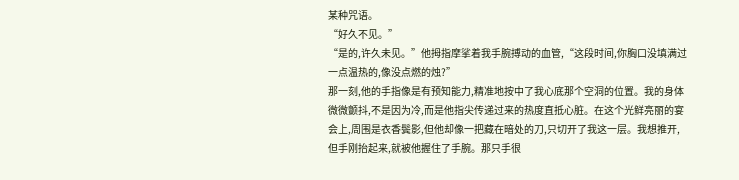某种咒语。
“好久不见。”
“是的,许久未见。”他拇指摩挲着我手腕搏动的血管,“这段时间,你胸口没填满过一点温热的,像没点燃的烛?”
那一刻,他的手指像是有预知能力,精准地按中了我心底那个空洞的位置。我的身体微微颤抖,不是因为冷,而是他指尖传递过来的热度直抵心脏。在这个光鲜亮丽的宴会上,周围是衣香鬓影,但他却像一把藏在暗处的刀,只切开了我这一层。我想推开,但手刚抬起来,就被他握住了手腕。那只手很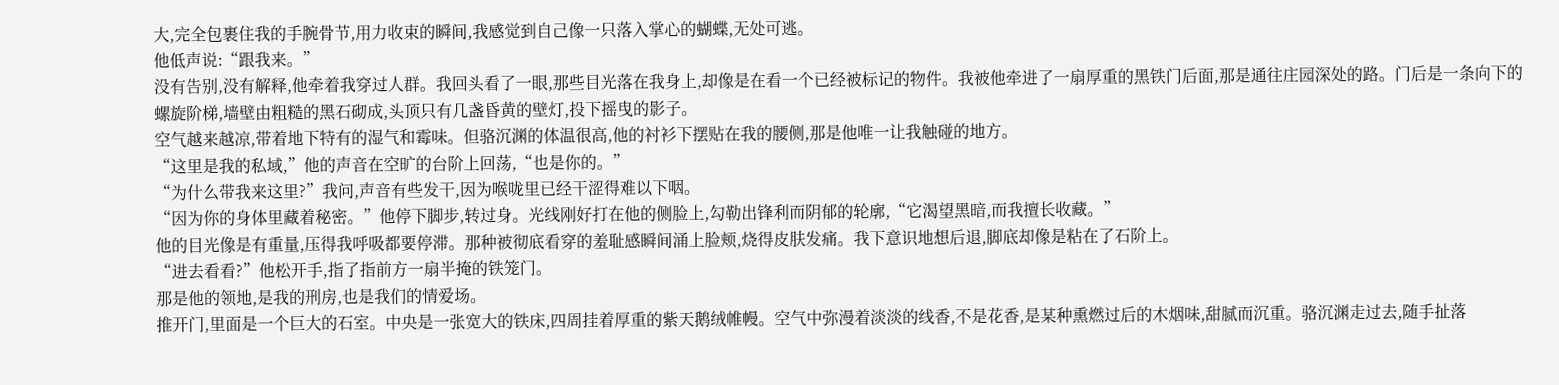大,完全包裹住我的手腕骨节,用力收束的瞬间,我感觉到自己像一只落入掌心的蝴蝶,无处可逃。
他低声说:“跟我来。”
没有告别,没有解释,他牵着我穿过人群。我回头看了一眼,那些目光落在我身上,却像是在看一个已经被标记的物件。我被他牵进了一扇厚重的黑铁门后面,那是通往庄园深处的路。门后是一条向下的螺旋阶梯,墙壁由粗糙的黑石砌成,头顶只有几盏昏黄的壁灯,投下摇曳的影子。
空气越来越凉,带着地下特有的湿气和霉味。但骆沉渊的体温很高,他的衬衫下摆贴在我的腰侧,那是他唯一让我触碰的地方。
“这里是我的私域,”他的声音在空旷的台阶上回荡,“也是你的。”
“为什么带我来这里?”我问,声音有些发干,因为喉咙里已经干涩得难以下咽。
“因为你的身体里藏着秘密。”他停下脚步,转过身。光线刚好打在他的侧脸上,勾勒出锋利而阴郁的轮廓,“它渴望黑暗,而我擅长收藏。”
他的目光像是有重量,压得我呼吸都要停滞。那种被彻底看穿的羞耻感瞬间涌上脸颊,烧得皮肤发痛。我下意识地想后退,脚底却像是粘在了石阶上。
“进去看看?”他松开手,指了指前方一扇半掩的铁笼门。
那是他的领地,是我的刑房,也是我们的情爱场。
推开门,里面是一个巨大的石室。中央是一张宽大的铁床,四周挂着厚重的紫天鹅绒帷幔。空气中弥漫着淡淡的线香,不是花香,是某种熏燃过后的木烟味,甜腻而沉重。骆沉渊走过去,随手扯落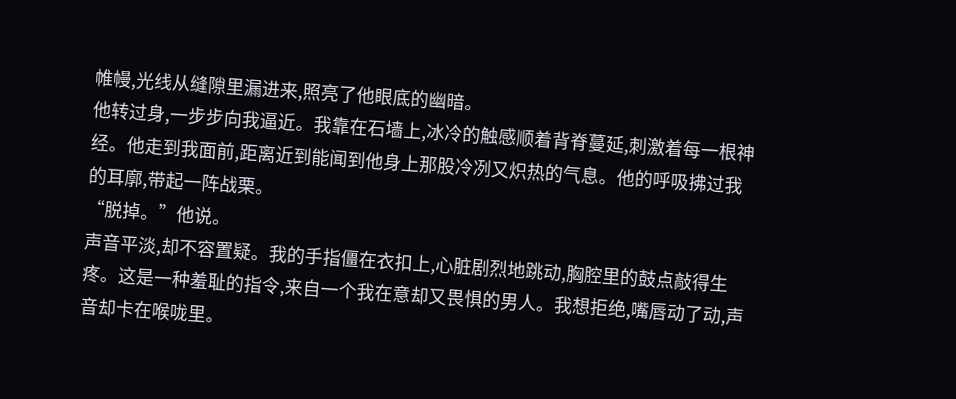帷幔,光线从缝隙里漏进来,照亮了他眼底的幽暗。
他转过身,一步步向我逼近。我靠在石墙上,冰冷的触感顺着背脊蔓延,刺激着每一根神经。他走到我面前,距离近到能闻到他身上那股冷冽又炽热的气息。他的呼吸拂过我的耳廓,带起一阵战栗。
“脱掉。”他说。
声音平淡,却不容置疑。我的手指僵在衣扣上,心脏剧烈地跳动,胸腔里的鼓点敲得生疼。这是一种羞耻的指令,来自一个我在意却又畏惧的男人。我想拒绝,嘴唇动了动,声音却卡在喉咙里。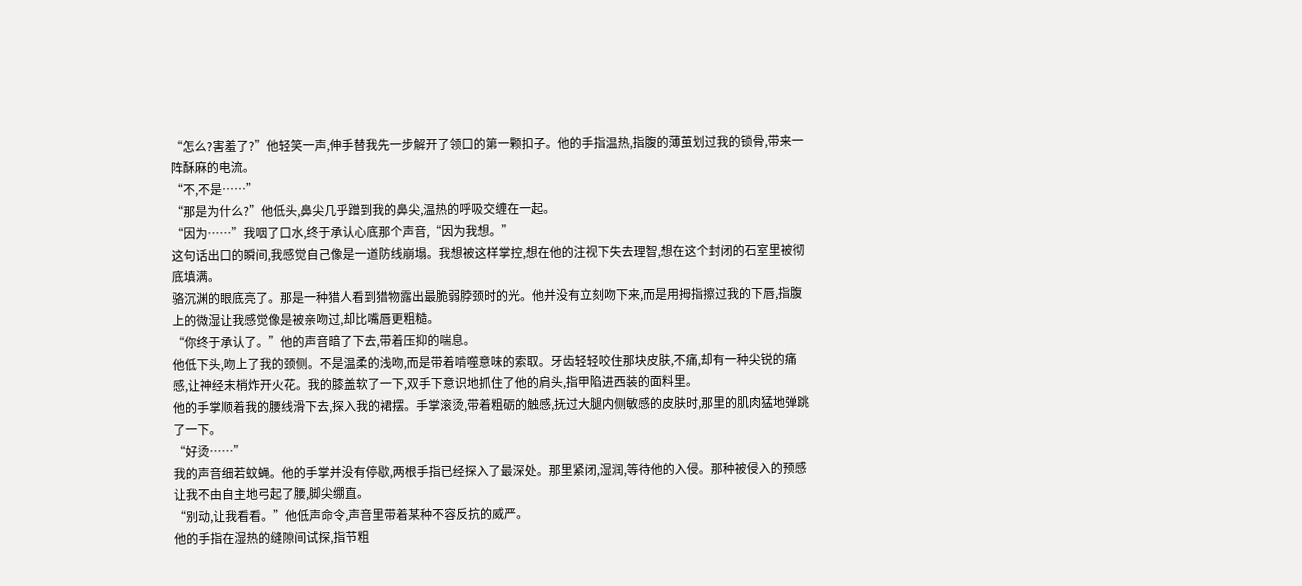“怎么?害羞了?”他轻笑一声,伸手替我先一步解开了领口的第一颗扣子。他的手指温热,指腹的薄茧划过我的锁骨,带来一阵酥麻的电流。
“不,不是……”
“那是为什么?”他低头,鼻尖几乎蹭到我的鼻尖,温热的呼吸交缠在一起。
“因为……”我咽了口水,终于承认心底那个声音,“因为我想。”
这句话出口的瞬间,我感觉自己像是一道防线崩塌。我想被这样掌控,想在他的注视下失去理智,想在这个封闭的石室里被彻底填满。
骆沉渊的眼底亮了。那是一种猎人看到猎物露出最脆弱脖颈时的光。他并没有立刻吻下来,而是用拇指擦过我的下唇,指腹上的微湿让我感觉像是被亲吻过,却比嘴唇更粗糙。
“你终于承认了。”他的声音暗了下去,带着压抑的喘息。
他低下头,吻上了我的颈侧。不是温柔的浅吻,而是带着啃噬意味的索取。牙齿轻轻咬住那块皮肤,不痛,却有一种尖锐的痛感,让神经末梢炸开火花。我的膝盖软了一下,双手下意识地抓住了他的肩头,指甲陷进西装的面料里。
他的手掌顺着我的腰线滑下去,探入我的裙摆。手掌滚烫,带着粗砺的触感,抚过大腿内侧敏感的皮肤时,那里的肌肉猛地弹跳了一下。
“好烫……”
我的声音细若蚊蝇。他的手掌并没有停歇,两根手指已经探入了最深处。那里紧闭,湿润,等待他的入侵。那种被侵入的预感让我不由自主地弓起了腰,脚尖绷直。
“别动,让我看看。”他低声命令,声音里带着某种不容反抗的威严。
他的手指在湿热的缝隙间试探,指节粗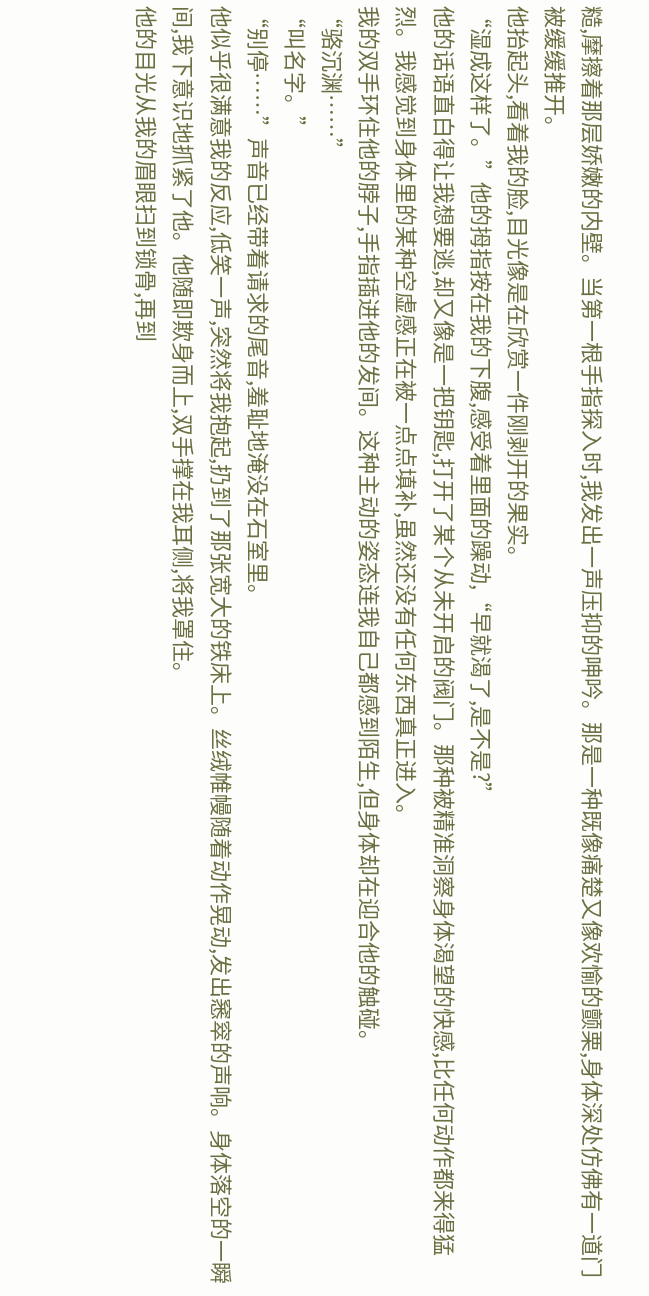糙,摩擦着那层娇嫩的内壁。当第一根手指探入时,我发出一声压抑的呻吟。那是一种既像痛楚又像欢愉的颤栗,身体深处仿佛有一道门被缓缓推开。
他抬起头,看着我的脸,目光像是在欣赏一件刚剥开的果实。
“湿成这样了。”他的拇指按在我的下腹,感受着里面的躁动,“早就渴了,是不是?”
他的话语直白得让我想要逃,却又像是一把钥匙,打开了某个从未开启的阀门。那种被精准洞察身体渴望的快感,比任何动作都来得猛烈。我感觉到身体里的某种空虚感正在被一点点填补,虽然还没有任何东西真正进入。
我的双手环住他的脖子,手指插进他的发间。这种主动的姿态连我自己都感到陌生,但身体却在迎合他的触碰。
“骆沉渊……”
“叫名字。”
“别停……”声音已经带着请求的尾音,羞耻地淹没在石室里。
他似乎很满意我的反应,低笑一声,突然将我抱起,扔到了那张宽大的铁床上。丝绒帷幔随着动作晃动,发出窸窣的声响。身体落空的一瞬间,我下意识地抓紧了他。他随即欺身而上,双手撑在我耳侧,将我罩住。
他的目光从我的眉眼扫到锁骨,再到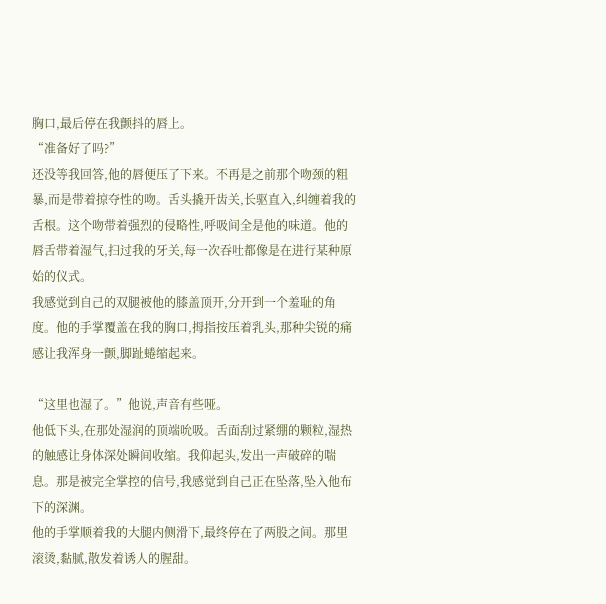胸口,最后停在我颤抖的唇上。
“准备好了吗?”
还没等我回答,他的唇便压了下来。不再是之前那个吻颈的粗暴,而是带着掠夺性的吻。舌头撬开齿关,长驱直入,纠缠着我的舌根。这个吻带着强烈的侵略性,呼吸间全是他的味道。他的唇舌带着湿气,扫过我的牙关,每一次吞吐都像是在进行某种原始的仪式。
我感觉到自己的双腿被他的膝盖顶开,分开到一个羞耻的角度。他的手掌覆盖在我的胸口,拇指按压着乳头,那种尖锐的痛感让我浑身一颤,脚趾蜷缩起来。

“这里也湿了。”他说,声音有些哑。
他低下头,在那处湿润的顶端吮吸。舌面刮过紧绷的颗粒,湿热的触感让身体深处瞬间收缩。我仰起头,发出一声破碎的喘息。那是被完全掌控的信号,我感觉到自己正在坠落,坠入他布下的深渊。
他的手掌顺着我的大腿内侧滑下,最终停在了两股之间。那里滚烫,黏腻,散发着诱人的腥甜。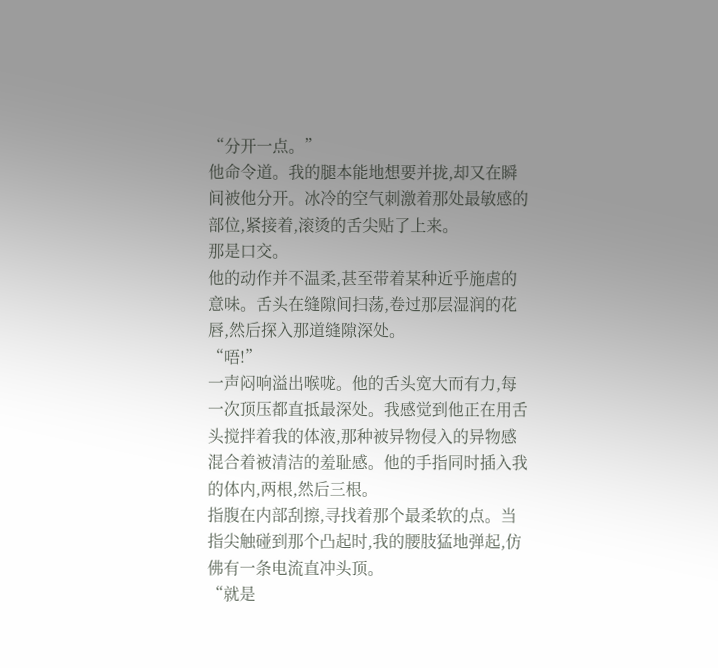“分开一点。”
他命令道。我的腿本能地想要并拢,却又在瞬间被他分开。冰冷的空气刺激着那处最敏感的部位,紧接着,滚烫的舌尖贴了上来。
那是口交。
他的动作并不温柔,甚至带着某种近乎施虐的意味。舌头在缝隙间扫荡,卷过那层湿润的花唇,然后探入那道缝隙深处。
“唔!”
一声闷响溢出喉咙。他的舌头宽大而有力,每一次顶压都直抵最深处。我感觉到他正在用舌头搅拌着我的体液,那种被异物侵入的异物感混合着被清洁的羞耻感。他的手指同时插入我的体内,两根,然后三根。
指腹在内部刮擦,寻找着那个最柔软的点。当指尖触碰到那个凸起时,我的腰肢猛地弹起,仿佛有一条电流直冲头顶。
“就是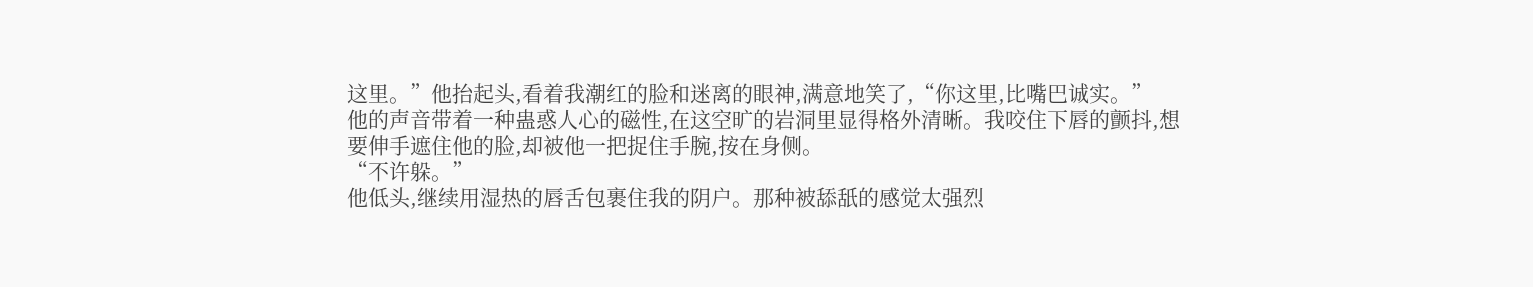这里。”他抬起头,看着我潮红的脸和迷离的眼神,满意地笑了,“你这里,比嘴巴诚实。”
他的声音带着一种蛊惑人心的磁性,在这空旷的岩洞里显得格外清晰。我咬住下唇的颤抖,想要伸手遮住他的脸,却被他一把捉住手腕,按在身侧。
“不许躲。”
他低头,继续用湿热的唇舌包裹住我的阴户。那种被舔舐的感觉太强烈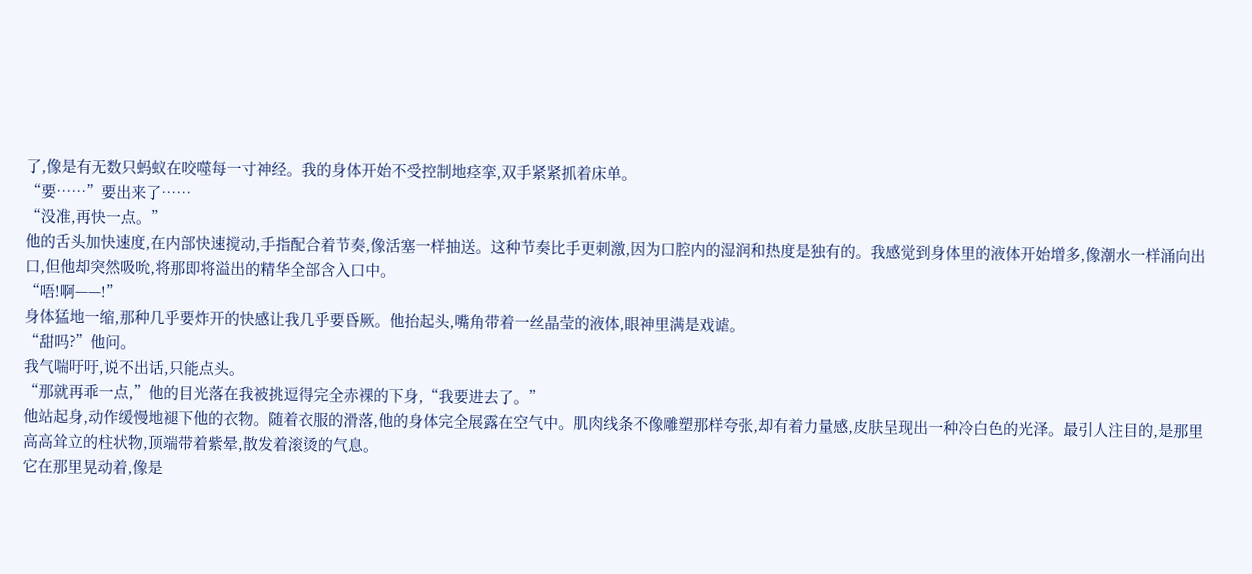了,像是有无数只蚂蚁在咬噬每一寸神经。我的身体开始不受控制地痉挛,双手紧紧抓着床单。
“要……”要出来了……
“没准,再快一点。”
他的舌头加快速度,在内部快速搅动,手指配合着节奏,像活塞一样抽送。这种节奏比手更刺激,因为口腔内的湿润和热度是独有的。我感觉到身体里的液体开始增多,像潮水一样涌向出口,但他却突然吸吮,将那即将溢出的精华全部含入口中。
“唔!啊——!”
身体猛地一缩,那种几乎要炸开的快感让我几乎要昏厥。他抬起头,嘴角带着一丝晶莹的液体,眼神里满是戏谑。
“甜吗?”他问。
我气喘吁吁,说不出话,只能点头。
“那就再乖一点,”他的目光落在我被挑逗得完全赤裸的下身,“我要进去了。”
他站起身,动作缓慢地褪下他的衣物。随着衣服的滑落,他的身体完全展露在空气中。肌肉线条不像雕塑那样夸张,却有着力量感,皮肤呈现出一种冷白色的光泽。最引人注目的,是那里高高耸立的柱状物,顶端带着紫晕,散发着滚烫的气息。
它在那里晃动着,像是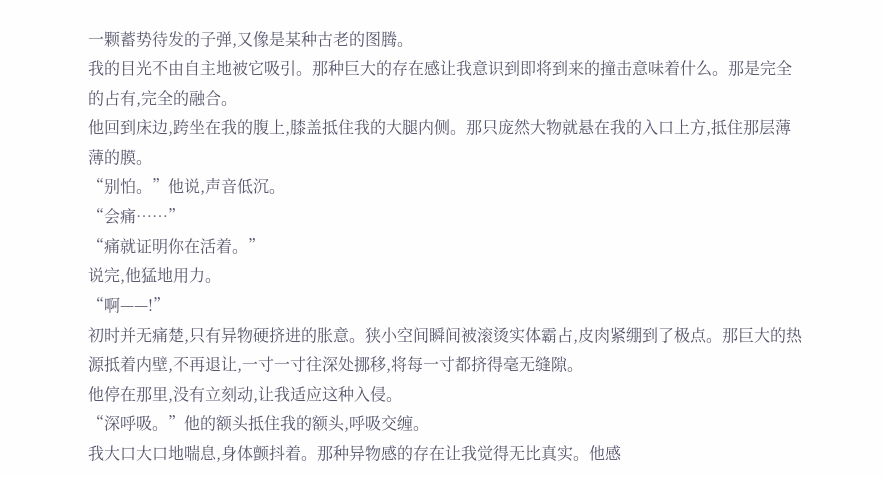一颗蓄势待发的子弹,又像是某种古老的图腾。
我的目光不由自主地被它吸引。那种巨大的存在感让我意识到即将到来的撞击意味着什么。那是完全的占有,完全的融合。
他回到床边,跨坐在我的腹上,膝盖抵住我的大腿内侧。那只庞然大物就悬在我的入口上方,抵住那层薄薄的膜。
“别怕。”他说,声音低沉。
“会痛……”
“痛就证明你在活着。”
说完,他猛地用力。
“啊——!”
初时并无痛楚,只有异物硬挤进的胀意。狭小空间瞬间被滚烫实体霸占,皮肉紧绷到了极点。那巨大的热源抵着内壁,不再退让,一寸一寸往深处挪移,将每一寸都挤得毫无缝隙。
他停在那里,没有立刻动,让我适应这种入侵。
“深呼吸。”他的额头抵住我的额头,呼吸交缠。
我大口大口地喘息,身体颤抖着。那种异物感的存在让我觉得无比真实。他感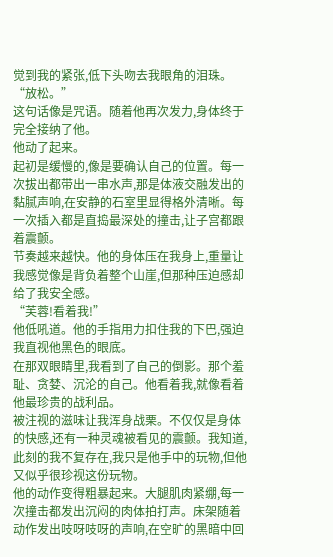觉到我的紧张,低下头吻去我眼角的泪珠。
“放松。”
这句话像是咒语。随着他再次发力,身体终于完全接纳了他。
他动了起来。
起初是缓慢的,像是要确认自己的位置。每一次拔出都带出一串水声,那是体液交融发出的黏腻声响,在安静的石室里显得格外清晰。每一次插入都是直捣最深处的撞击,让子宫都跟着震颤。
节奏越来越快。他的身体压在我身上,重量让我感觉像是背负着整个山崖,但那种压迫感却给了我安全感。
“芙蓉!看着我!”
他低吼道。他的手指用力扣住我的下巴,强迫我直视他黑色的眼底。
在那双眼睛里,我看到了自己的倒影。那个羞耻、贪婪、沉沦的自己。他看着我,就像看着他最珍贵的战利品。
被注视的滋味让我浑身战栗。不仅仅是身体的快感,还有一种灵魂被看见的震颤。我知道,此刻的我不复存在,我只是他手中的玩物,但他又似乎很珍视这份玩物。
他的动作变得粗暴起来。大腿肌肉紧绷,每一次撞击都发出沉闷的肉体拍打声。床架随着动作发出吱呀吱呀的声响,在空旷的黑暗中回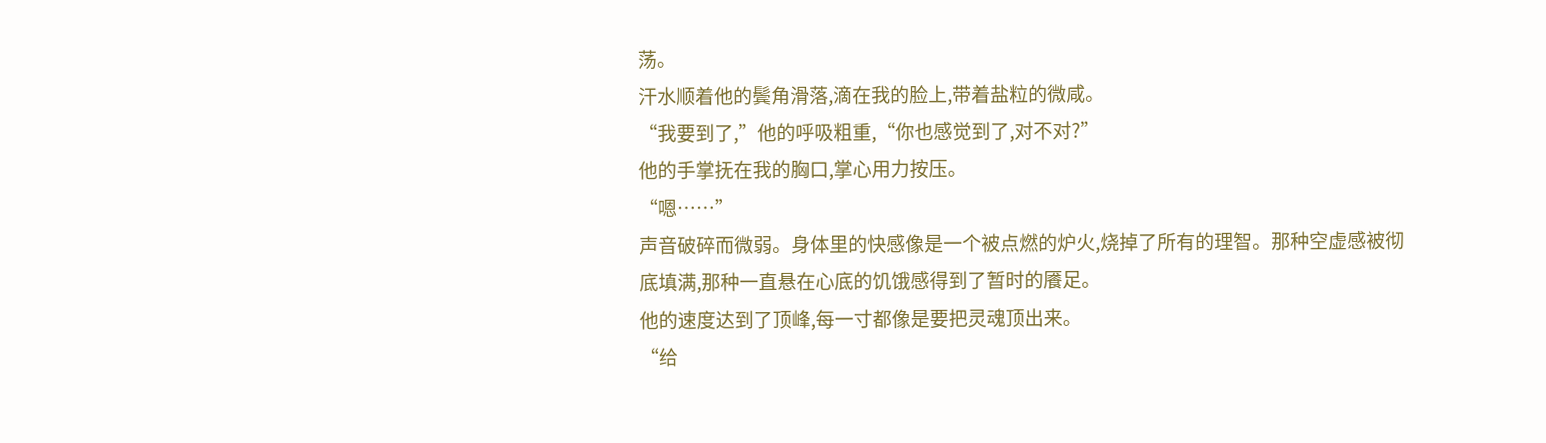荡。
汗水顺着他的鬓角滑落,滴在我的脸上,带着盐粒的微咸。
“我要到了,”他的呼吸粗重,“你也感觉到了,对不对?”
他的手掌抚在我的胸口,掌心用力按压。
“嗯……”
声音破碎而微弱。身体里的快感像是一个被点燃的炉火,烧掉了所有的理智。那种空虚感被彻底填满,那种一直悬在心底的饥饿感得到了暂时的餍足。
他的速度达到了顶峰,每一寸都像是要把灵魂顶出来。
“给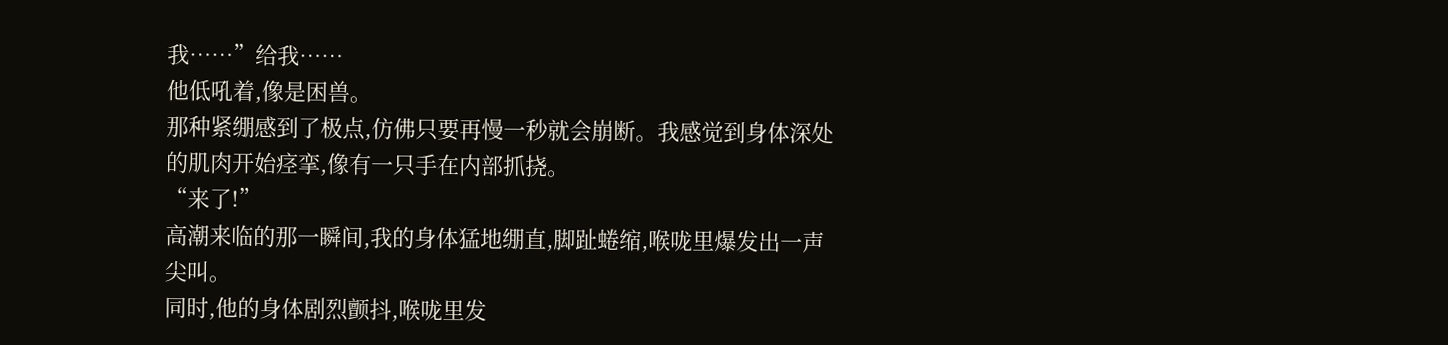我……”给我……
他低吼着,像是困兽。
那种紧绷感到了极点,仿佛只要再慢一秒就会崩断。我感觉到身体深处的肌肉开始痉挛,像有一只手在内部抓挠。
“来了!”
高潮来临的那一瞬间,我的身体猛地绷直,脚趾蜷缩,喉咙里爆发出一声尖叫。
同时,他的身体剧烈颤抖,喉咙里发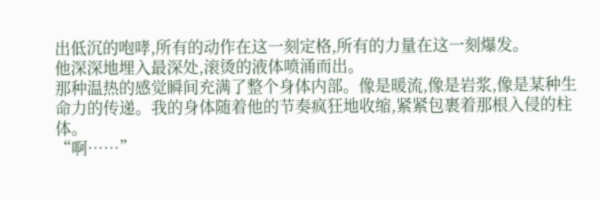出低沉的咆哮,所有的动作在这一刻定格,所有的力量在这一刻爆发。
他深深地埋入最深处,滚烫的液体喷涌而出。
那种温热的感觉瞬间充满了整个身体内部。像是暖流,像是岩浆,像是某种生命力的传递。我的身体随着他的节奏疯狂地收缩,紧紧包裹着那根入侵的柱体。
“啊……”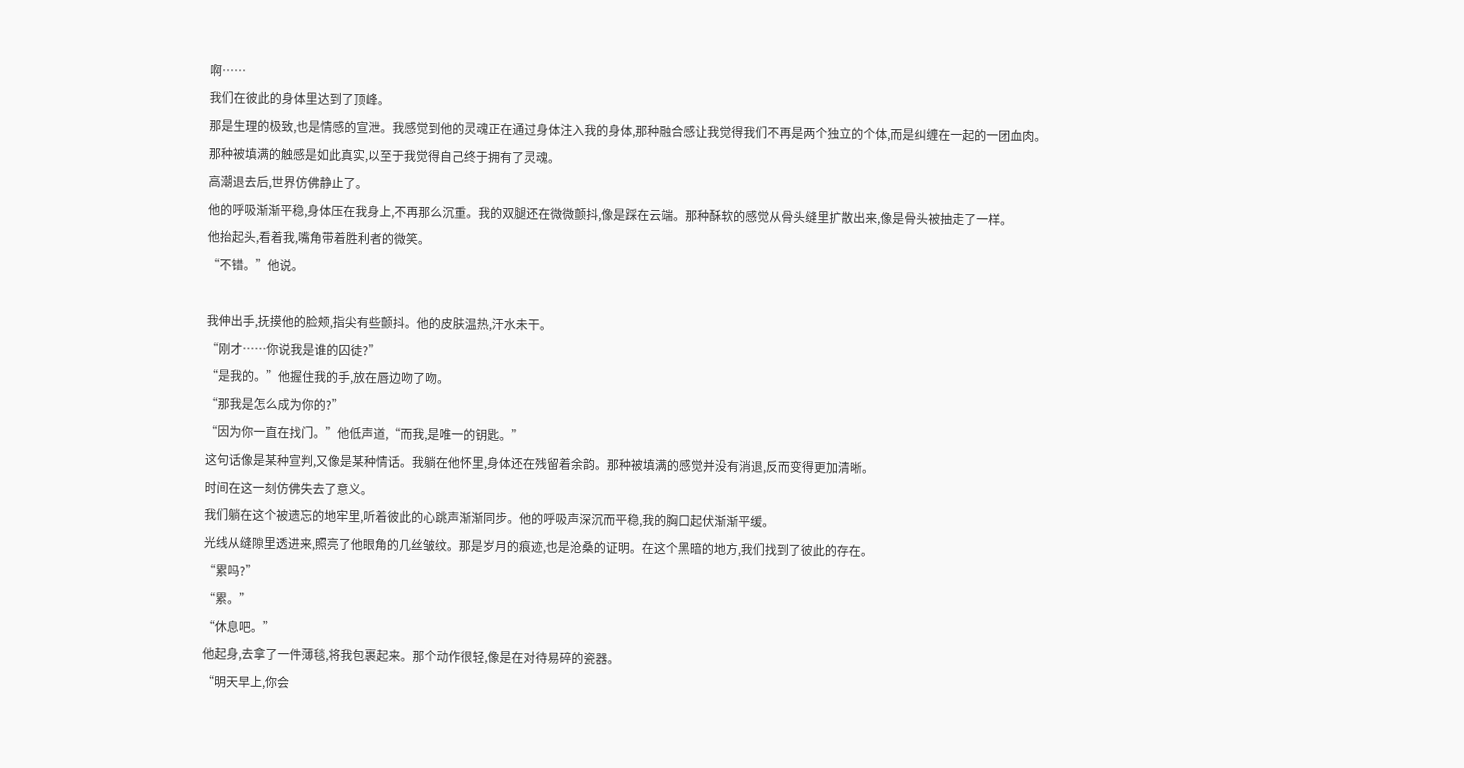啊……
我们在彼此的身体里达到了顶峰。
那是生理的极致,也是情感的宣泄。我感觉到他的灵魂正在通过身体注入我的身体,那种融合感让我觉得我们不再是两个独立的个体,而是纠缠在一起的一团血肉。
那种被填满的触感是如此真实,以至于我觉得自己终于拥有了灵魂。
高潮退去后,世界仿佛静止了。
他的呼吸渐渐平稳,身体压在我身上,不再那么沉重。我的双腿还在微微颤抖,像是踩在云端。那种酥软的感觉从骨头缝里扩散出来,像是骨头被抽走了一样。
他抬起头,看着我,嘴角带着胜利者的微笑。
“不错。”他说。

我伸出手,抚摸他的脸颊,指尖有些颤抖。他的皮肤温热,汗水未干。
“刚才……你说我是谁的囚徒?”
“是我的。”他握住我的手,放在唇边吻了吻。
“那我是怎么成为你的?”
“因为你一直在找门。”他低声道,“而我,是唯一的钥匙。”
这句话像是某种宣判,又像是某种情话。我躺在他怀里,身体还在残留着余韵。那种被填满的感觉并没有消退,反而变得更加清晰。
时间在这一刻仿佛失去了意义。
我们躺在这个被遗忘的地牢里,听着彼此的心跳声渐渐同步。他的呼吸声深沉而平稳,我的胸口起伏渐渐平缓。
光线从缝隙里透进来,照亮了他眼角的几丝皱纹。那是岁月的痕迹,也是沧桑的证明。在这个黑暗的地方,我们找到了彼此的存在。
“累吗?”
“累。”
“休息吧。”
他起身,去拿了一件薄毯,将我包裹起来。那个动作很轻,像是在对待易碎的瓷器。
“明天早上,你会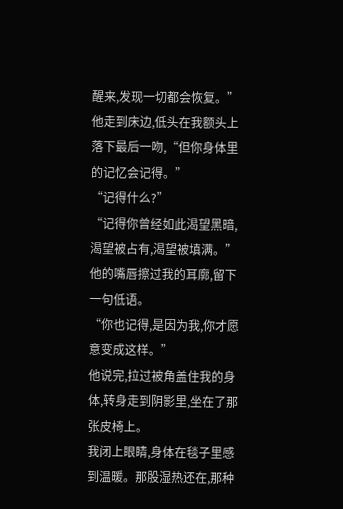醒来,发现一切都会恢复。”他走到床边,低头在我额头上落下最后一吻,“但你身体里的记忆会记得。”
“记得什么?”
“记得你曾经如此渴望黑暗,渴望被占有,渴望被填满。”
他的嘴唇擦过我的耳廓,留下一句低语。
“你也记得,是因为我,你才愿意变成这样。”
他说完,拉过被角盖住我的身体,转身走到阴影里,坐在了那张皮椅上。
我闭上眼睛,身体在毯子里感到温暖。那股湿热还在,那种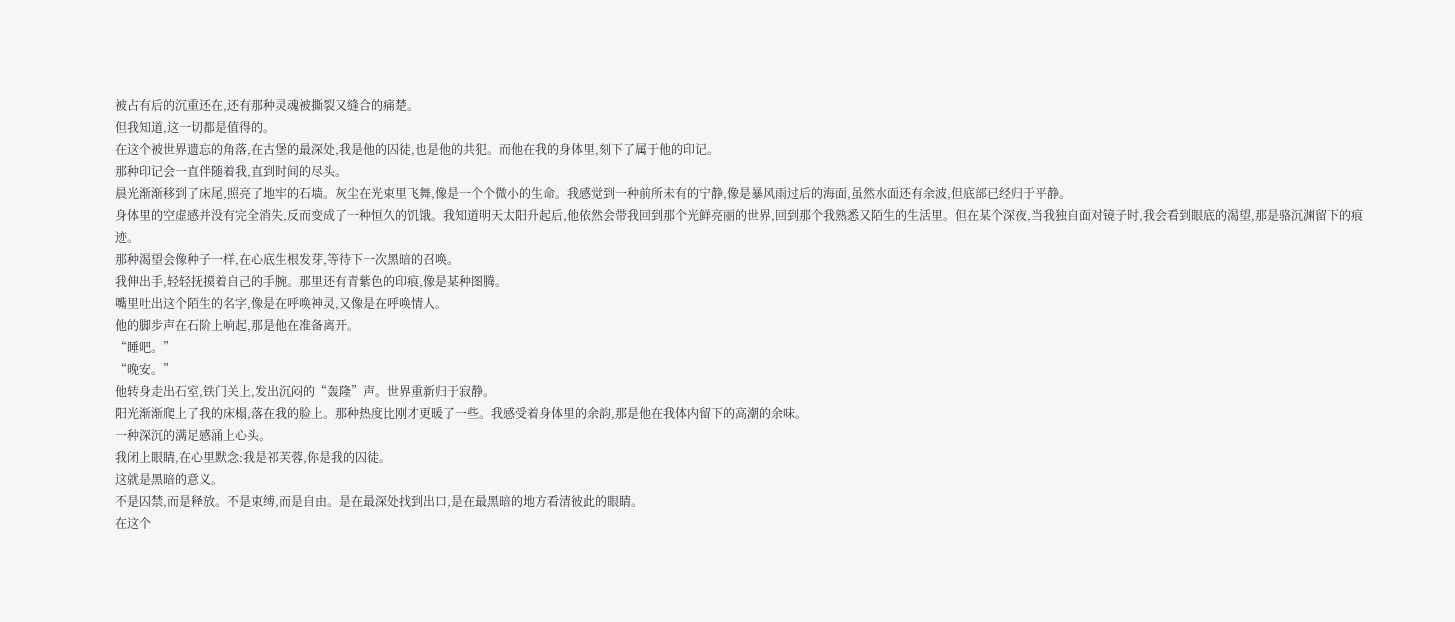被占有后的沉重还在,还有那种灵魂被撕裂又缝合的痛楚。
但我知道,这一切都是值得的。
在这个被世界遗忘的角落,在古堡的最深处,我是他的囚徒,也是他的共犯。而他在我的身体里,刻下了属于他的印记。
那种印记会一直伴随着我,直到时间的尽头。
晨光渐渐移到了床尾,照亮了地牢的石墙。灰尘在光束里飞舞,像是一个个微小的生命。我感觉到一种前所未有的宁静,像是暴风雨过后的海面,虽然水面还有余波,但底部已经归于平静。
身体里的空虚感并没有完全消失,反而变成了一种恒久的饥饿。我知道明天太阳升起后,他依然会带我回到那个光鲜亮丽的世界,回到那个我熟悉又陌生的生活里。但在某个深夜,当我独自面对镜子时,我会看到眼底的渴望,那是骆沉渊留下的痕迹。
那种渴望会像种子一样,在心底生根发芽,等待下一次黑暗的召唤。
我伸出手,轻轻抚摸着自己的手腕。那里还有青紫色的印痕,像是某种图腾。
嘴里吐出这个陌生的名字,像是在呼唤神灵,又像是在呼唤情人。
他的脚步声在石阶上响起,那是他在准备离开。
“睡吧。”
“晚安。”
他转身走出石室,铁门关上,发出沉闷的“轰隆”声。世界重新归于寂静。
阳光渐渐爬上了我的床榻,落在我的脸上。那种热度比刚才更暖了一些。我感受着身体里的余韵,那是他在我体内留下的高潮的余味。
一种深沉的满足感涌上心头。
我闭上眼睛,在心里默念:我是祁芙蓉,你是我的囚徒。
这就是黑暗的意义。
不是囚禁,而是释放。不是束缚,而是自由。是在最深处找到出口,是在最黑暗的地方看清彼此的眼睛。
在这个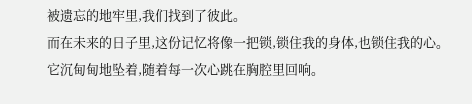被遗忘的地牢里,我们找到了彼此。
而在未来的日子里,这份记忆将像一把锁,锁住我的身体,也锁住我的心。
它沉甸甸地坠着,随着每一次心跳在胸腔里回响。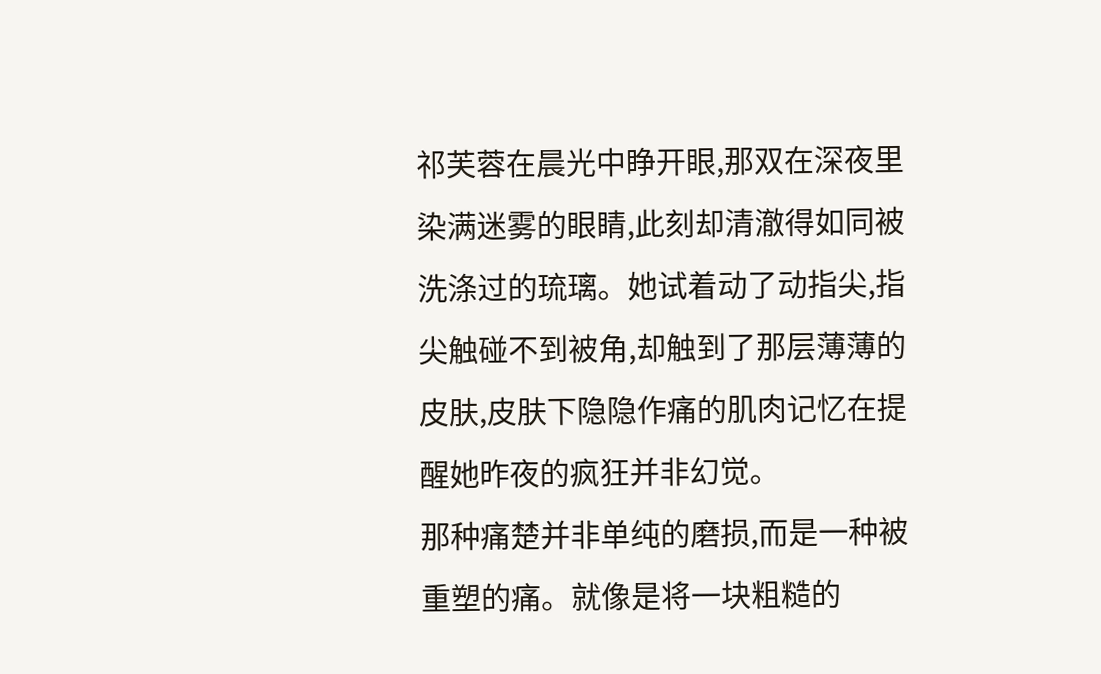祁芙蓉在晨光中睁开眼,那双在深夜里染满迷雾的眼睛,此刻却清澈得如同被洗涤过的琉璃。她试着动了动指尖,指尖触碰不到被角,却触到了那层薄薄的皮肤,皮肤下隐隐作痛的肌肉记忆在提醒她昨夜的疯狂并非幻觉。
那种痛楚并非单纯的磨损,而是一种被重塑的痛。就像是将一块粗糙的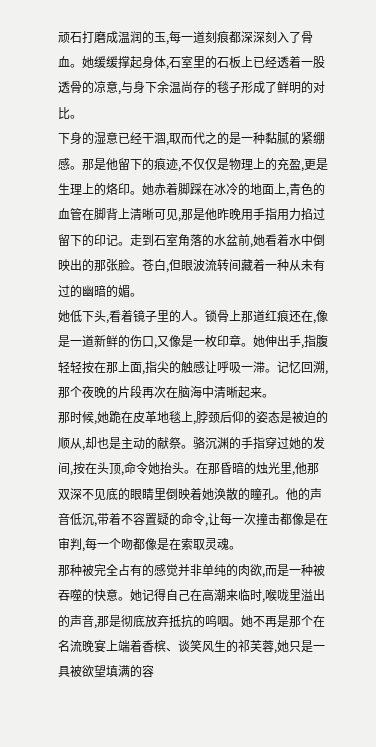顽石打磨成温润的玉,每一道刻痕都深深刻入了骨血。她缓缓撑起身体,石室里的石板上已经透着一股透骨的凉意,与身下余温尚存的毯子形成了鲜明的对比。
下身的湿意已经干涸,取而代之的是一种黏腻的紧绷感。那是他留下的痕迹,不仅仅是物理上的充盈,更是生理上的烙印。她赤着脚踩在冰冷的地面上,青色的血管在脚背上清晰可见,那是他昨晚用手指用力掐过留下的印记。走到石室角落的水盆前,她看着水中倒映出的那张脸。苍白,但眼波流转间藏着一种从未有过的幽暗的媚。
她低下头,看着镜子里的人。锁骨上那道红痕还在,像是一道新鲜的伤口,又像是一枚印章。她伸出手,指腹轻轻按在那上面,指尖的触感让呼吸一滞。记忆回溯,那个夜晚的片段再次在脑海中清晰起来。
那时候,她跪在皮革地毯上,脖颈后仰的姿态是被迫的顺从,却也是主动的献祭。骆沉渊的手指穿过她的发间,按在头顶,命令她抬头。在那昏暗的烛光里,他那双深不见底的眼睛里倒映着她涣散的瞳孔。他的声音低沉,带着不容置疑的命令,让每一次撞击都像是在审判,每一个吻都像是在索取灵魂。
那种被完全占有的感觉并非单纯的肉欲,而是一种被吞噬的快意。她记得自己在高潮来临时,喉咙里溢出的声音,那是彻底放弃抵抗的呜咽。她不再是那个在名流晚宴上端着香槟、谈笑风生的祁芙蓉,她只是一具被欲望填满的容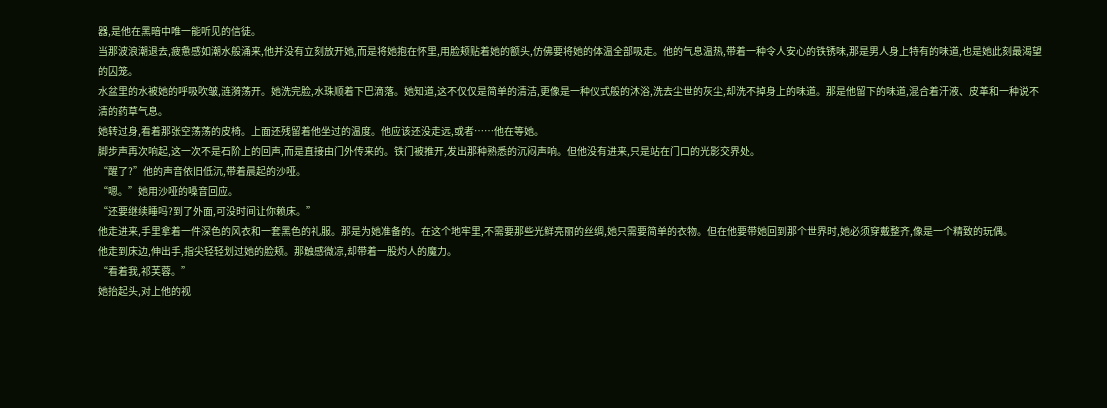器,是他在黑暗中唯一能听见的信徒。
当那波浪潮退去,疲惫感如潮水般涌来,他并没有立刻放开她,而是将她抱在怀里,用脸颊贴着她的额头,仿佛要将她的体温全部吸走。他的气息温热,带着一种令人安心的铁锈味,那是男人身上特有的味道,也是她此刻最渴望的囚笼。
水盆里的水被她的呼吸吹皱,涟漪荡开。她洗完脸,水珠顺着下巴滴落。她知道,这不仅仅是简单的清洁,更像是一种仪式般的沐浴,洗去尘世的灰尘,却洗不掉身上的味道。那是他留下的味道,混合着汗液、皮革和一种说不清的药草气息。
她转过身,看着那张空荡荡的皮椅。上面还残留着他坐过的温度。他应该还没走远,或者……他在等她。
脚步声再次响起,这一次不是石阶上的回声,而是直接由门外传来的。铁门被推开,发出那种熟悉的沉闷声响。但他没有进来,只是站在门口的光影交界处。
“醒了?”他的声音依旧低沉,带着晨起的沙哑。
“嗯。”她用沙哑的嗓音回应。
“还要继续睡吗?到了外面,可没时间让你赖床。”
他走进来,手里拿着一件深色的风衣和一套黑色的礼服。那是为她准备的。在这个地牢里,不需要那些光鲜亮丽的丝绸,她只需要简单的衣物。但在他要带她回到那个世界时,她必须穿戴整齐,像是一个精致的玩偶。
他走到床边,伸出手,指尖轻轻划过她的脸颊。那触感微凉,却带着一股灼人的魔力。
“看着我,祁芙蓉。”
她抬起头,对上他的视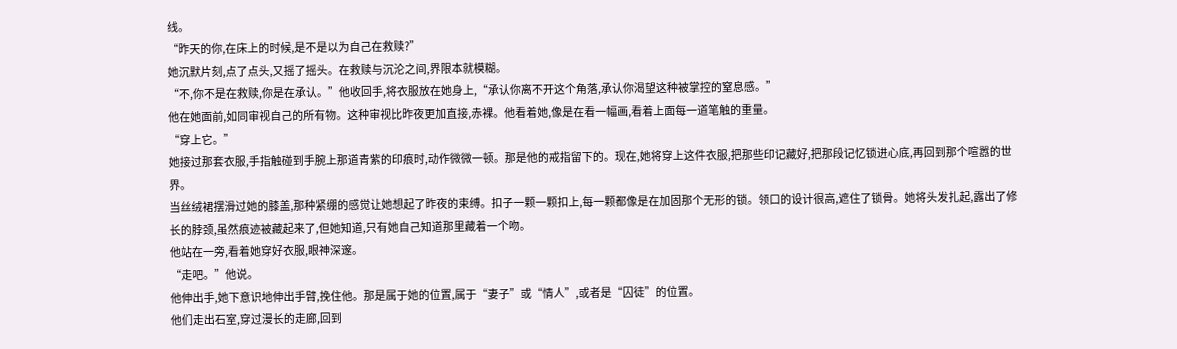线。
“昨天的你,在床上的时候,是不是以为自己在救赎?”
她沉默片刻,点了点头,又摇了摇头。在救赎与沉沦之间,界限本就模糊。
“不,你不是在救赎,你是在承认。”他收回手,将衣服放在她身上,“承认你离不开这个角落,承认你渴望这种被掌控的窒息感。”
他在她面前,如同审视自己的所有物。这种审视比昨夜更加直接,赤裸。他看着她,像是在看一幅画,看着上面每一道笔触的重量。
“穿上它。”
她接过那套衣服,手指触碰到手腕上那道青紫的印痕时,动作微微一顿。那是他的戒指留下的。现在,她将穿上这件衣服,把那些印记藏好,把那段记忆锁进心底,再回到那个喧嚣的世界。
当丝绒裙摆滑过她的膝盖,那种紧绷的感觉让她想起了昨夜的束缚。扣子一颗一颗扣上,每一颗都像是在加固那个无形的锁。领口的设计很高,遮住了锁骨。她将头发扎起,露出了修长的脖颈,虽然痕迹被藏起来了,但她知道,只有她自己知道那里藏着一个吻。
他站在一旁,看着她穿好衣服,眼神深邃。
“走吧。”他说。
他伸出手,她下意识地伸出手臂,挽住他。那是属于她的位置,属于“妻子”或“情人”,或者是“囚徒”的位置。
他们走出石室,穿过漫长的走廊,回到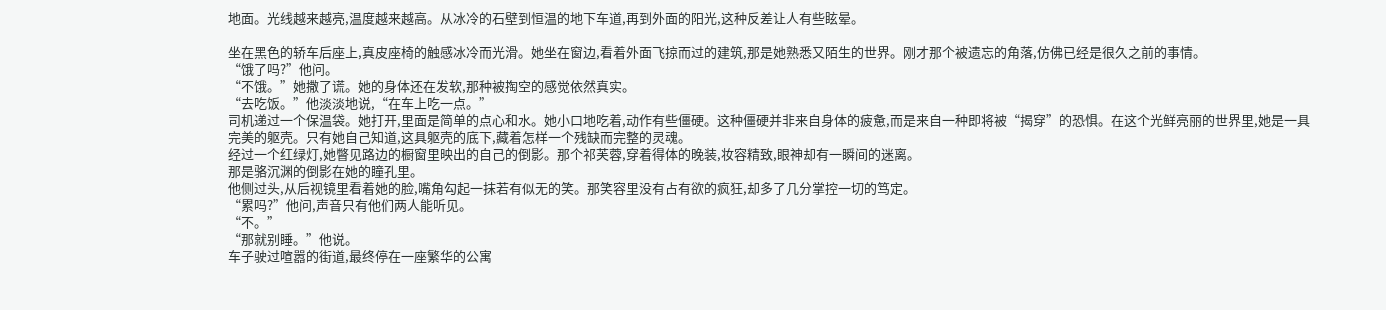地面。光线越来越亮,温度越来越高。从冰冷的石壁到恒温的地下车道,再到外面的阳光,这种反差让人有些眩晕。

坐在黑色的轿车后座上,真皮座椅的触感冰冷而光滑。她坐在窗边,看着外面飞掠而过的建筑,那是她熟悉又陌生的世界。刚才那个被遗忘的角落,仿佛已经是很久之前的事情。
“饿了吗?”他问。
“不饿。”她撒了谎。她的身体还在发软,那种被掏空的感觉依然真实。
“去吃饭。”他淡淡地说,“在车上吃一点。”
司机递过一个保温袋。她打开,里面是简单的点心和水。她小口地吃着,动作有些僵硬。这种僵硬并非来自身体的疲惫,而是来自一种即将被“揭穿”的恐惧。在这个光鲜亮丽的世界里,她是一具完美的躯壳。只有她自己知道,这具躯壳的底下,藏着怎样一个残缺而完整的灵魂。
经过一个红绿灯,她瞥见路边的橱窗里映出的自己的倒影。那个祁芙蓉,穿着得体的晚装,妆容精致,眼神却有一瞬间的迷离。
那是骆沉渊的倒影在她的瞳孔里。
他侧过头,从后视镜里看着她的脸,嘴角勾起一抹若有似无的笑。那笑容里没有占有欲的疯狂,却多了几分掌控一切的笃定。
“累吗?”他问,声音只有他们两人能听见。
“不。”
“那就别睡。”他说。
车子驶过喧嚣的街道,最终停在一座繁华的公寓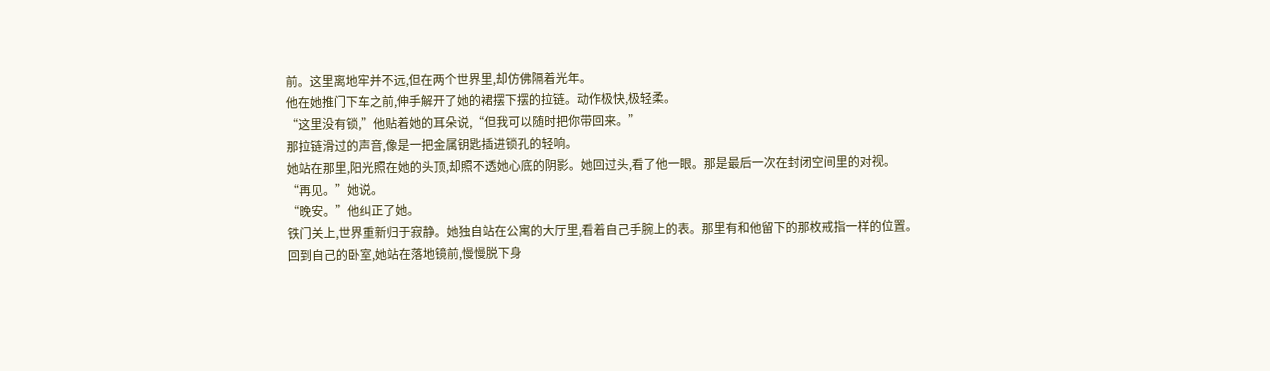前。这里离地牢并不远,但在两个世界里,却仿佛隔着光年。
他在她推门下车之前,伸手解开了她的裙摆下摆的拉链。动作极快,极轻柔。
“这里没有锁,”他贴着她的耳朵说,“但我可以随时把你带回来。”
那拉链滑过的声音,像是一把金属钥匙插进锁孔的轻响。
她站在那里,阳光照在她的头顶,却照不透她心底的阴影。她回过头,看了他一眼。那是最后一次在封闭空间里的对视。
“再见。”她说。
“晚安。”他纠正了她。
铁门关上,世界重新归于寂静。她独自站在公寓的大厅里,看着自己手腕上的表。那里有和他留下的那枚戒指一样的位置。
回到自己的卧室,她站在落地镜前,慢慢脱下身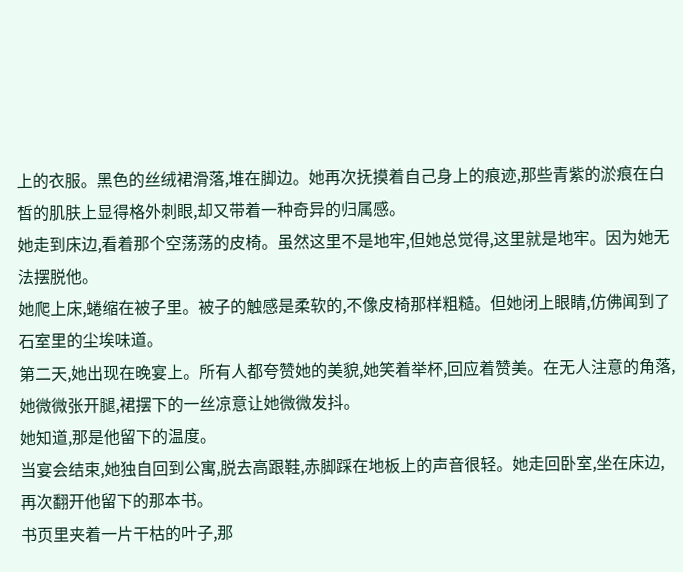上的衣服。黑色的丝绒裙滑落,堆在脚边。她再次抚摸着自己身上的痕迹,那些青紫的淤痕在白皙的肌肤上显得格外刺眼,却又带着一种奇异的归属感。
她走到床边,看着那个空荡荡的皮椅。虽然这里不是地牢,但她总觉得,这里就是地牢。因为她无法摆脱他。
她爬上床,蜷缩在被子里。被子的触感是柔软的,不像皮椅那样粗糙。但她闭上眼睛,仿佛闻到了石室里的尘埃味道。
第二天,她出现在晚宴上。所有人都夸赞她的美貌,她笑着举杯,回应着赞美。在无人注意的角落,她微微张开腿,裙摆下的一丝凉意让她微微发抖。
她知道,那是他留下的温度。
当宴会结束,她独自回到公寓,脱去高跟鞋,赤脚踩在地板上的声音很轻。她走回卧室,坐在床边,再次翻开他留下的那本书。
书页里夹着一片干枯的叶子,那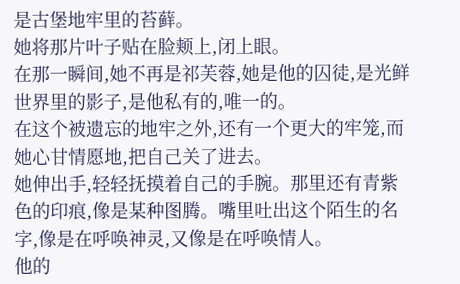是古堡地牢里的苔藓。
她将那片叶子贴在脸颊上,闭上眼。
在那一瞬间,她不再是祁芙蓉,她是他的囚徒,是光鲜世界里的影子,是他私有的,唯一的。
在这个被遗忘的地牢之外,还有一个更大的牢笼,而她心甘情愿地,把自己关了进去。
她伸出手,轻轻抚摸着自己的手腕。那里还有青紫色的印痕,像是某种图腾。嘴里吐出这个陌生的名字,像是在呼唤神灵,又像是在呼唤情人。
他的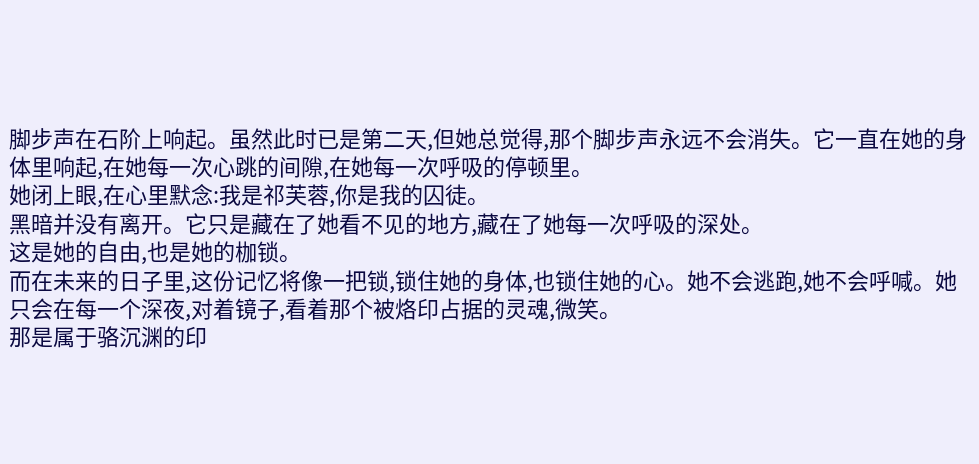脚步声在石阶上响起。虽然此时已是第二天,但她总觉得,那个脚步声永远不会消失。它一直在她的身体里响起,在她每一次心跳的间隙,在她每一次呼吸的停顿里。
她闭上眼,在心里默念:我是祁芙蓉,你是我的囚徒。
黑暗并没有离开。它只是藏在了她看不见的地方,藏在了她每一次呼吸的深处。
这是她的自由,也是她的枷锁。
而在未来的日子里,这份记忆将像一把锁,锁住她的身体,也锁住她的心。她不会逃跑,她不会呼喊。她只会在每一个深夜,对着镜子,看着那个被烙印占据的灵魂,微笑。
那是属于骆沉渊的印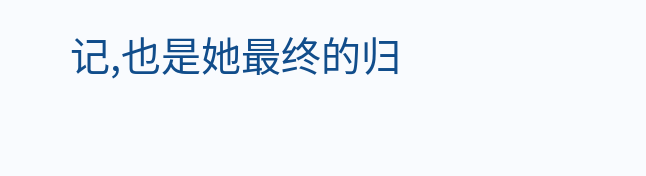记,也是她最终的归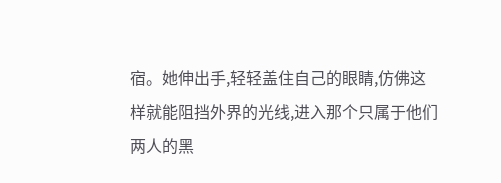宿。她伸出手,轻轻盖住自己的眼睛,仿佛这样就能阻挡外界的光线,进入那个只属于他们两人的黑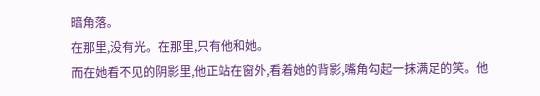暗角落。
在那里,没有光。在那里,只有他和她。
而在她看不见的阴影里,他正站在窗外,看着她的背影,嘴角勾起一抹满足的笑。他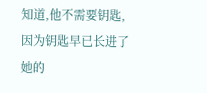知道,他不需要钥匙,因为钥匙早已长进了她的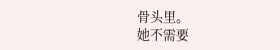骨头里。
她不需要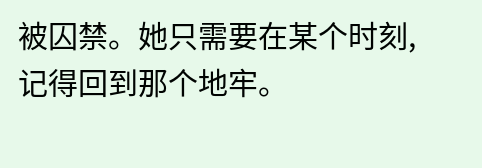被囚禁。她只需要在某个时刻,记得回到那个地牢。